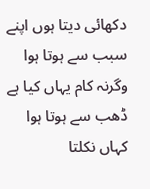دکھائی دیتا ہوں اپنے سبب سے ہوتا ہوا
وگرنہ کام یہاں کیا ہے ڈھب سے ہوتا ہوا
کہاں نکلتا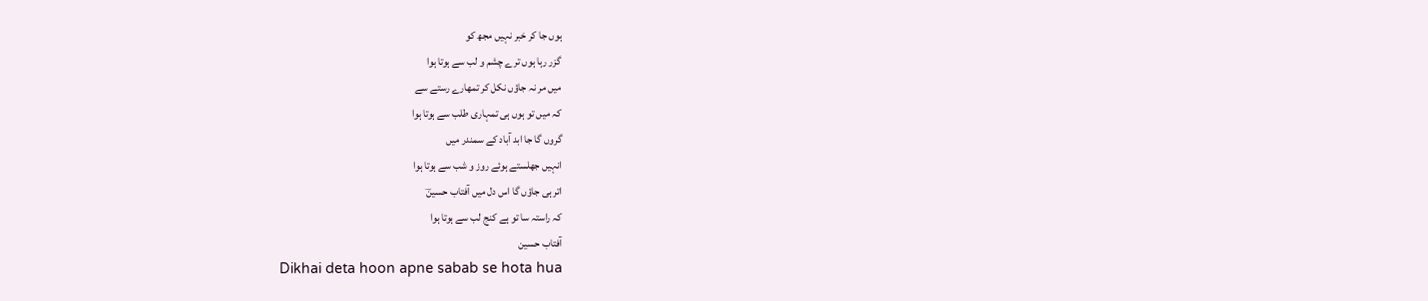ہوں جا کر خبر نہیں مجھ کو
گزر رہا ہوں ترے چشم و لب سے ہوتا ہوا
میں مر نہ جاؤں نکل کر تمھارے رستے سے
کہ میں تو ہوں ہی تمہاری طلب سے ہوتا ہوا
گروں گا جا ابد آباد کے سمندر میں
انہیں جھلستے ہوئے روز و شب سے ہوتا ہوا
اتر ہی جاؤں گا اس دل میں آفتاب حسینؔ
کہ راستہ سا تو ہے کنج لب سے ہوتا ہوا
آفتاب حسین
Dikhai deta hoon apne sabab se hota hua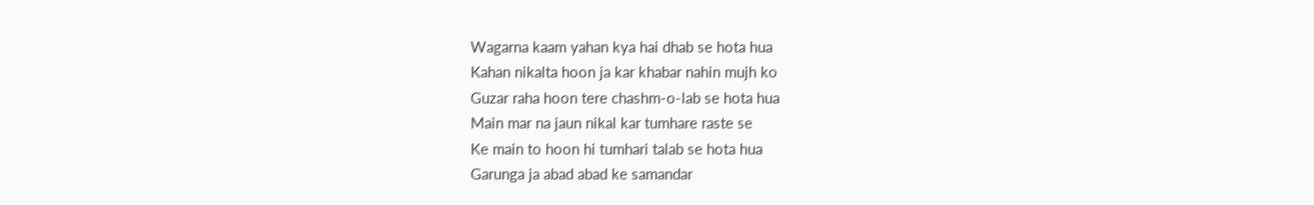Wagarna kaam yahan kya hai dhab se hota hua
Kahan nikalta hoon ja kar khabar nahin mujh ko
Guzar raha hoon tere chashm-o-lab se hota hua
Main mar na jaun nikal kar tumhare raste se
Ke main to hoon hi tumhari talab se hota hua
Garunga ja abad abad ke samandar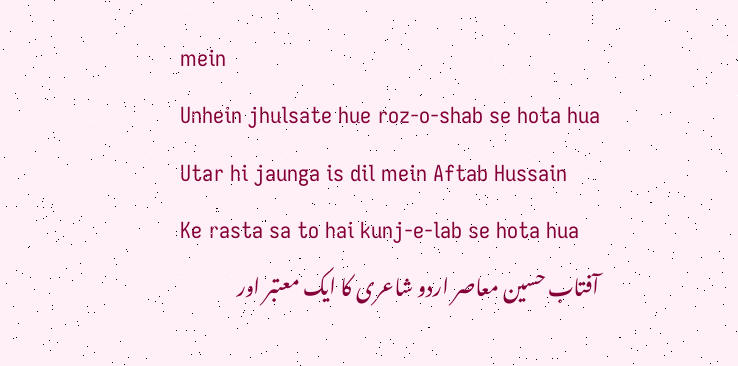mein
Unhein jhulsate hue roz-o-shab se hota hua
Utar hi jaunga is dil mein Aftab Hussain
Ke rasta sa to hai kunj-e-lab se hota hua
آفتاب حسین معاصر اردو شاعری کا ایک معتبر اور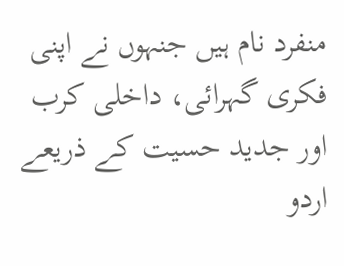منفرد نام ہیں جنہوں نے اپنی فکری گہرائی، داخلی کرب اور جدید حسیت کے ذریعے اردو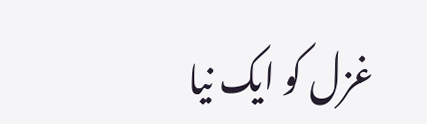غزل کو ایک نیا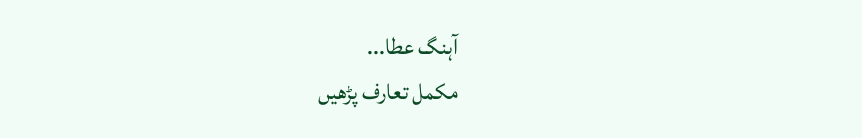آہنگ عطا...
مکمل تعارف پڑھیں